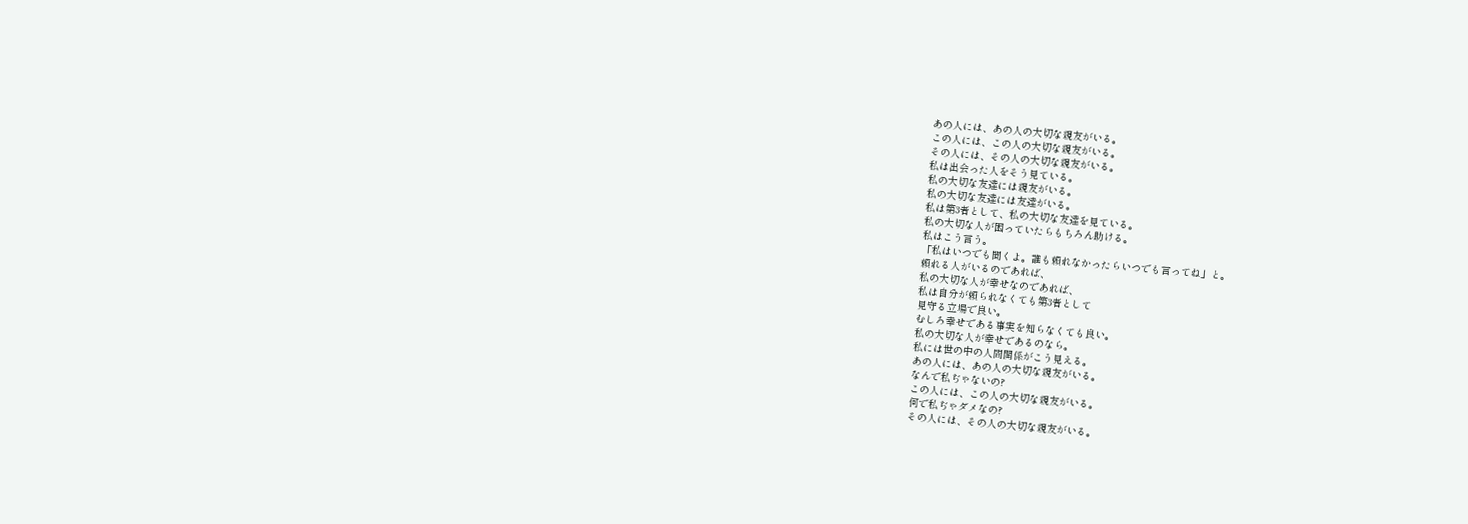あの人には、あの人の大切な親友がいる。
この人には、この人の大切な親友がいる。
その人には、その人の大切な親友がいる。
私は出会った人をそう見ている。
私の大切な友達には親友がいる。
私の大切な友達には友達がいる。
私は第3者として、私の大切な友達を見ている。
私の大切な人が困っていたらもちろん助ける。
私はこう言う。
「私はいつでも聞くよ。誰も頼れなかったらいつでも言ってね」と。
頼れる人がいるのであれば、
私の大切な人が幸せなのであれば、
私は自分が頼られなくても第3者として
見守る立場で良い。
むしろ幸せである事実を知らなくても良い。
私の大切な人が幸せであるのなら。
私には世の中の人間関係がこう見える。
あの人には、あの人の大切な親友がいる。
なんで私ぢゃないの?
この人には、この人の大切な親友がいる。
何で私ぢゃダメなの?
その人には、その人の大切な親友がいる。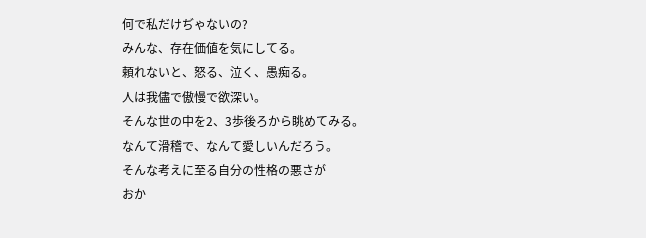何で私だけぢゃないの?
みんな、存在価値を気にしてる。
頼れないと、怒る、泣く、愚痴る。
人は我儘で傲慢で欲深い。
そんな世の中を2、3歩後ろから眺めてみる。
なんて滑稽で、なんて愛しいんだろう。
そんな考えに至る自分の性格の悪さが
おか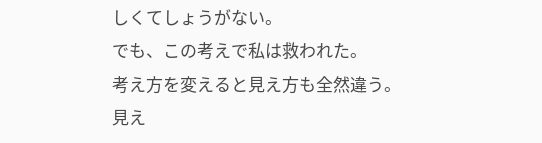しくてしょうがない。
でも、この考えで私は救われた。
考え方を変えると見え方も全然違う。
見え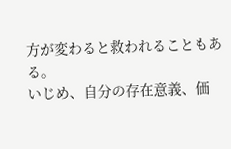方が変わると救われることもある。
いじめ、自分の存在意義、価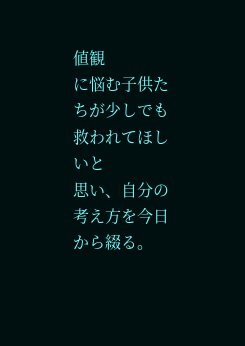値観
に悩む子供たちが少しでも救われてほしいと
思い、自分の考え方を今日から綴る。